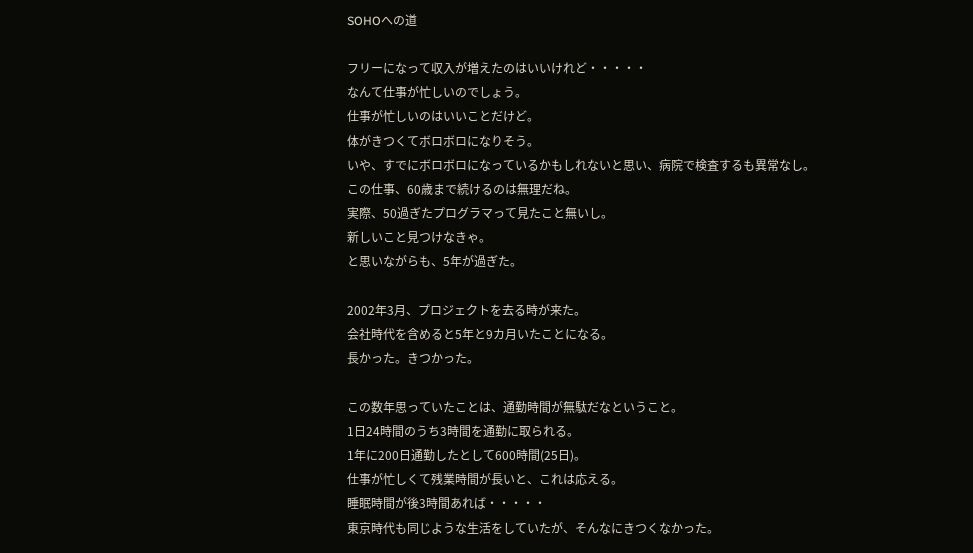SOHOへの道

フリーになって収入が増えたのはいいけれど・・・・・
なんて仕事が忙しいのでしょう。
仕事が忙しいのはいいことだけど。
体がきつくてボロボロになりそう。
いや、すでにボロボロになっているかもしれないと思い、病院で検査するも異常なし。
この仕事、60歳まで続けるのは無理だね。
実際、50過ぎたプログラマって見たこと無いし。
新しいこと見つけなきゃ。
と思いながらも、5年が過ぎた。

2002年3月、プロジェクトを去る時が来た。
会社時代を含めると5年と9カ月いたことになる。
長かった。きつかった。

この数年思っていたことは、通勤時間が無駄だなということ。
1日24時間のうち3時間を通勤に取られる。
1年に200日通勤したとして600時間(25日)。
仕事が忙しくて残業時間が長いと、これは応える。
睡眠時間が後3時間あれば・・・・・
東京時代も同じような生活をしていたが、そんなにきつくなかった。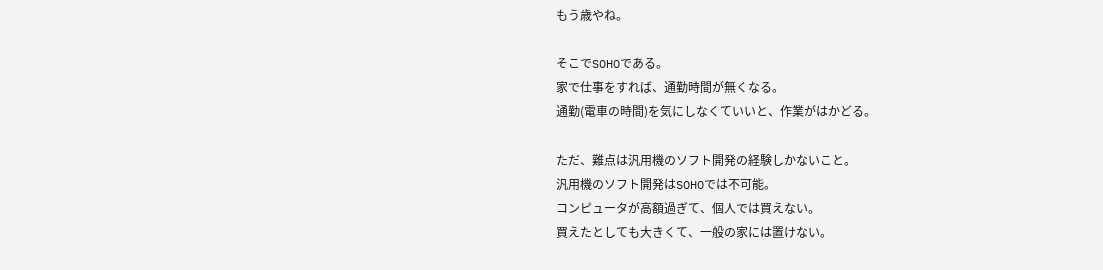もう歳やね。

そこでSOHOである。
家で仕事をすれば、通勤時間が無くなる。
通勤(電車の時間)を気にしなくていいと、作業がはかどる。

ただ、難点は汎用機のソフト開発の経験しかないこと。
汎用機のソフト開発はSOHOでは不可能。
コンピュータが高額過ぎて、個人では買えない。
買えたとしても大きくて、一般の家には置けない。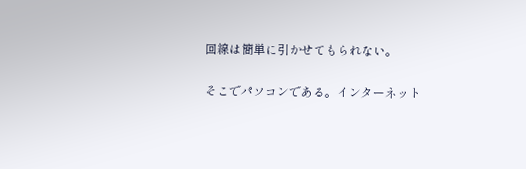回線は簡単に引かせてもられない。

そこでパソコンである。インターネット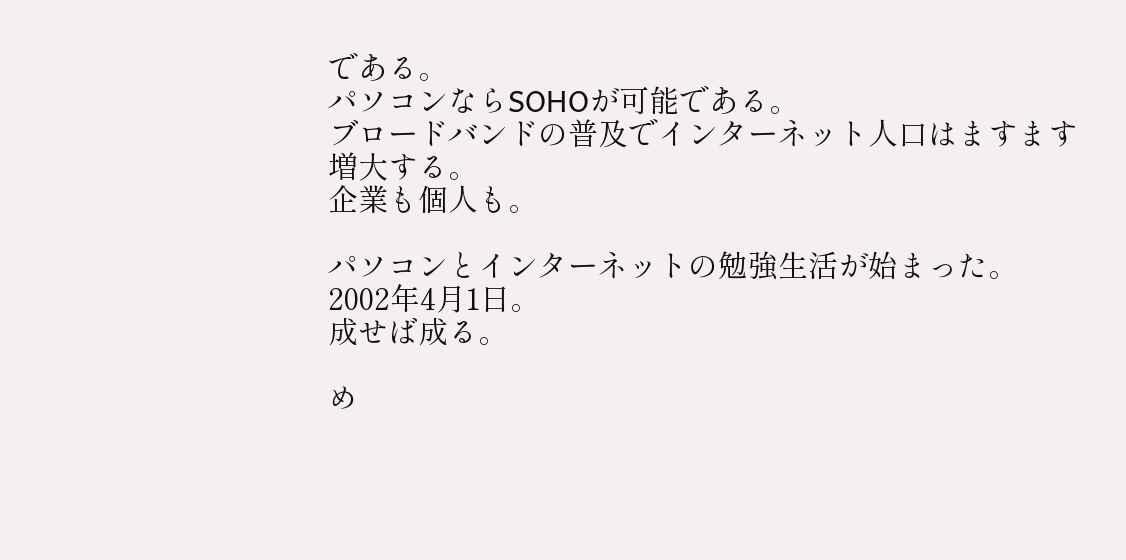である。
パソコンならSOHOが可能である。
ブロードバンドの普及でインターネット人口はますます増大する。
企業も個人も。

パソコンとインターネットの勉強生活が始まった。
2002年4月1日。
成せば成る。

め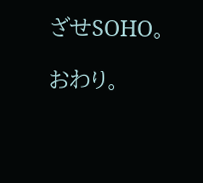ざせSOHO。

おわり。